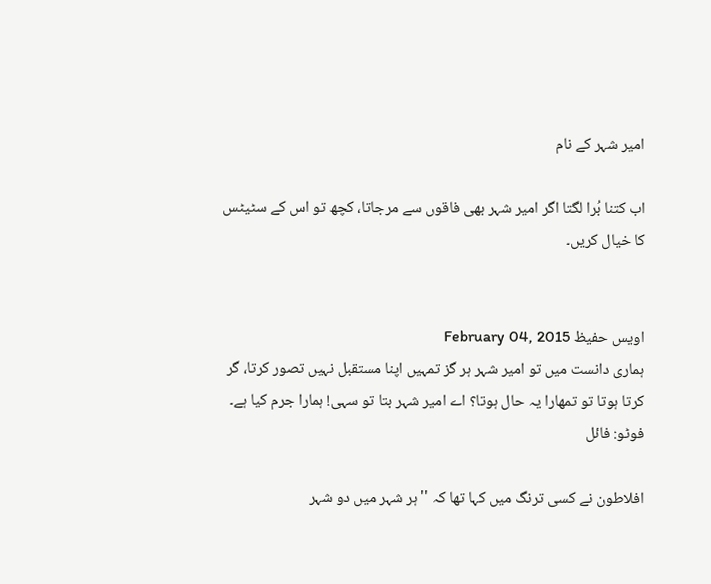امیر شہر کے نام

اب کتنا بُرا لگتا اگر امیر شہر بھی فاقوں سے مرجاتا، کچھ تو اس کے سٹیٹس کا خیال کریں۔


اویس حفیظ February 04, 2015
ہماری دانست میں تو امیر شہر ہر گز تمہیں اپنا مستقبل نہیں تصور کرتا، گر کرتا ہوتا تو تمھارا یہ حال ہوتا؟ اے امیر شہر بتا تو سہی! ہمارا جرم کیا ہے۔ فوٹو: فائل

افلاطون نے کسی ترنگ میں کہا تھا کہ ''ہر شہر میں دو شہر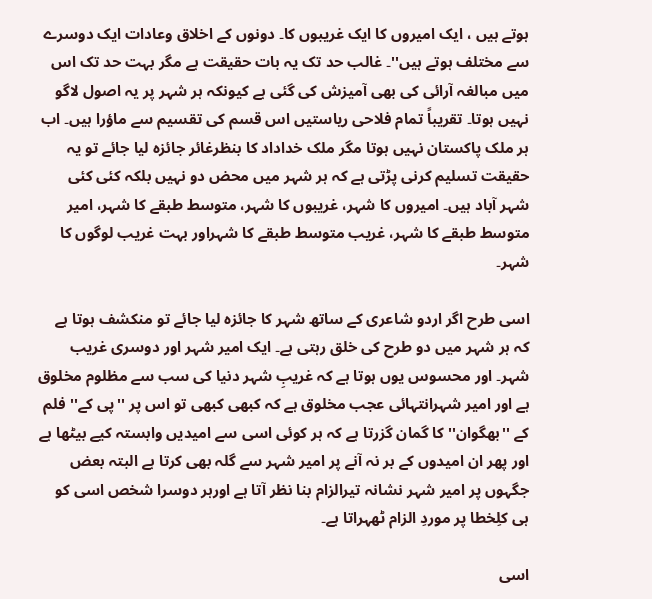ہوتے ہیں ، ایک امیروں کا ایک غریبوں کا۔ دونوں کے اخلاق وعادات ایک دوسرے سے مختلف ہوتے ہیں''۔ غالب حد تک یہ بات حقیقت ہے مگر بہت حد تک اس میں مبالغہ آرائی کی بھی آمیزش کی گئی ہے کیونکہ ہر شہر پر یہ اصول لاگو نہیں ہوتا۔ تقریباً تمام فلاحی ریاستیں اس قسم کی تقسیم سے ماؤرا ہیں۔ اب ہر ملک پاکستان نہیں ہوتا مگر ملک خداداد کا بنظرغائر جائزہ لیا جائے تو یہ حقیقت تسلیم کرنی پڑتی ہے کہ ہر شہر میں محض دو نہیں بلکہ کئی کئی شہر آباد ہیں۔ امیروں کا شہر، غریبوں کا شہر، متوسط طبقے کا شہر، امیر متوسط طبقے کا شہر، غریب متوسط طبقے کا شہراور بہت غریب لوگوں کا شہر۔

اسی طرح اگر اردو شاعری کے ساتھ شہر کا جائزہ لیا جائے تو منکشف ہوتا ہے کہ ہر شہر میں دو طرح کی خلق رہتی ہے۔ ایک امیر شہر اور دوسری غریب شہر۔ اور محسوس یوں ہوتا ہے کہ غریبِ شہر دنیا کی سب سے مظلوم مخلوق ہے اور امیر شہرانتہائی عجب مخلوق ہے کہ کبھی کبھی تو اس پر ''پی کے'' فلم کے ''بھگوان'' کا گمان گزرتا ہے کہ ہر کوئی اسی سے امیدیں وابستہ کیے بیٹھا ہے اور پھر ان امیدوں کے بر نہ آنے پر امیر شہر سے گلہ بھی کرتا ہے البتہ بعض جگہوں پر امیر شہر نشانہ تیرالزام بنا نظر آتا ہے اورہر دوسرا شخص اسی کو ہی کلِخطا پر موردِ الزام ٹھہراتا ہے۔

اسی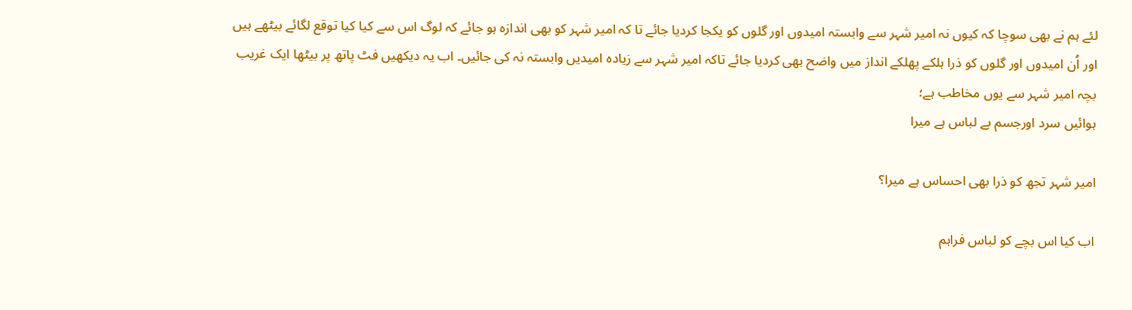لئے ہم نے بھی سوچا کہ کیوں نہ امیر شہر سے وابستہ امیدوں اور گلوں کو یکجا کردیا جائے تا کہ امیر شہر کو بھی اندازہ ہو جائے کہ لوگ اس سے کیا کیا توقع لگائے بیٹھے ہیں اور اُن امیدوں اور گلوں کو ذرا ہلکے پھلکے انداز میں واضح بھی کردیا جائے تاکہ امیر شہر سے زیادہ امیدیں وابستہ نہ کی جائیں۔ اب یہ دیکھیں فٹ پاتھ پر بیٹھا ایک غریب بچہ امیر شہر سے یوں مخاطب ہے؛
ہوائیں سرد اورجسم بے لباس ہے میرا

امیر شہر تجھ کو ذرا بھی احساس ہے میرا؟

اب کیا اس بچے کو لباس فراہم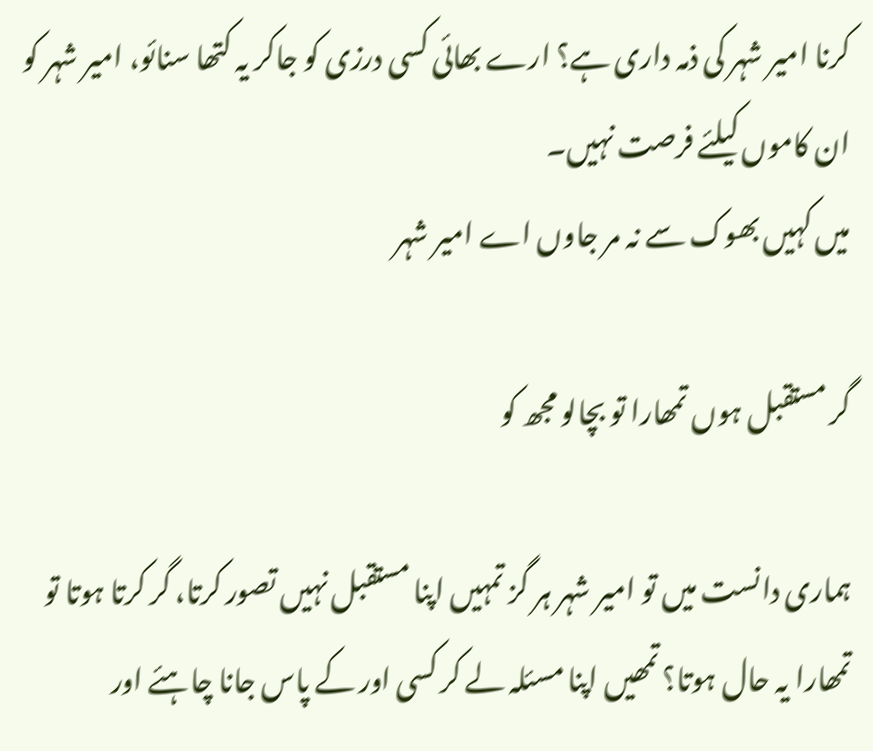کرنا امیر شہر کی ذمہ داری ہے؟ ارے بھائی کسی درزی کو جاکر یہ کتھا سنائو، امیر شہر کو ان کاموں کیلئے فرصت نہیں۔
میں کہیں بھوک سے نہ مر جاوں اے امیر شہر

گر مستقبل ہوں تمھارا تو بچالو مجھ کو

ہماری دانست میں تو امیر شہر ہر گز تمہیں اپنا مستقبل نہیں تصور کرتا، گر کرتا ہوتا تو تمھارا یہ حال ہوتا؟ تمھیں اپنا مسئلہ لے کر کسی اور کے پاس جانا چاہئے اور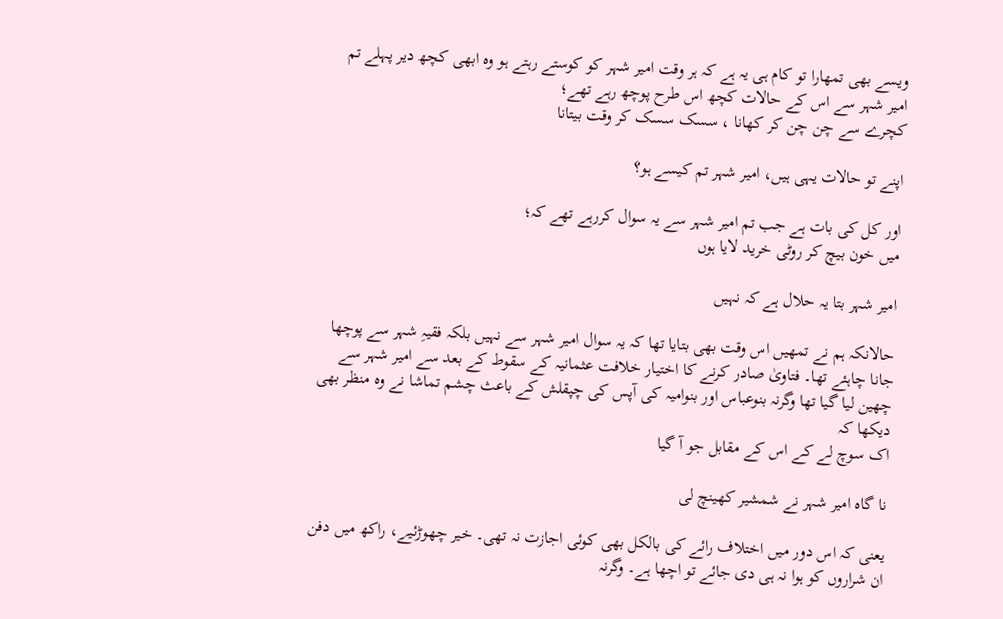ویسے بھی تمھارا تو کام ہی یہ ہے کہ ہر وقت امیر شہر کو کوستے رہتے ہو وہ ابھی کچھ دیر پہلے تم امیر شہر سے اس کے حالات کچھ اس طرح پوچھ رہے تھے؛
کچرے سے چن چن کر کھانا ، سسک سسک کر وقت بیتانا

اپنے تو حالات یہی ہیں، امیر شہر تم کیسے ہو؟

اور کل کی بات ہے جب تم امیر شہر سے یہ سوال کررہے تھے کہ؛
میں خون بیچ کر روٹی خرید لایا ہوں

امیر شہر بتا یہ حلال ہے کہ نہیں

حالانکہ ہم نے تمھیں اس وقت بھی بتایا تھا کہ یہ سوال امیر شہر سے نہیں بلکہ فقیہِ شہر سے پوچھا جانا چاہئے تھا۔ فتاویٰ صادر کرنے کا اختیار خلافت عثمانیہ کے سقوط کے بعد سے امیر شہر سے چھین لیا گیا تھا وگرنہ بنوعباس اور بنوامیہ کی آپس کی چپقلش کے باعث چشم تماشا نے وہ منظر بھی دیکھا کہ
اک سوچ لے کے اس کے مقابل جو آ گیا

نا گاہ امیر شہر نے شمشیر کھینچ لی

یعنی کہ اس دور میں اختلاف رائے کی بالکل بھی کوئی اجازت نہ تھی۔ خیر چھوڑئیے، راکھ میں دفن ان شراروں کو ہوا نہ ہی دی جائے تو اچھا ہے۔ وگرنہ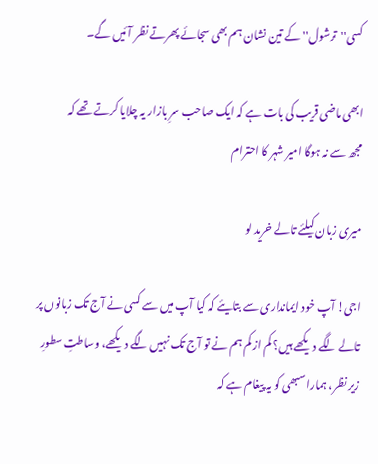کسی''ترشول'' کے تین نشان ہم بھی سجائے پھرتے نظر آئیں گے۔

ابھی ماضی قریب کی بات ہے کہ ایک صاحب سرِ بازار یہ چلایا کرتے تھے کہ
مجھ سے نہ ہوگا امیر شہر کا احترام

میری زبان کیلئے تالے خرید لو

اجی! آپ خود ایمانداری سے بتایئے کہ کیا آپ میں سے کسی نے آج تک زبانوں پر تالے لگے دیکھے ہیں؟ کم از کم ہم نے تو آج تک نہیں لگے دیکھے، وساطتِ سطورِ زیر نظر، ہمارا سبھی کو یہ پیغام ہے کہ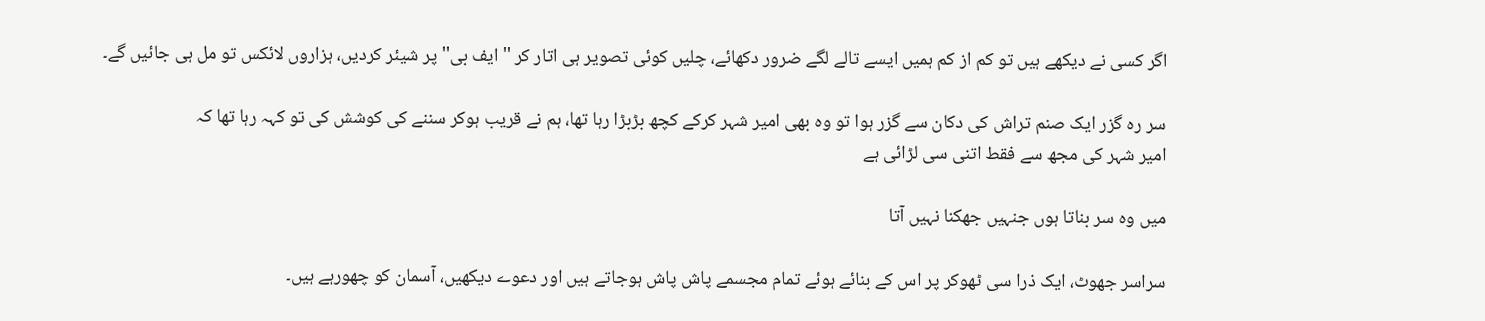اگر کسی نے دیکھے ہیں تو کم از کم ہمیں ایسے تالے لگے ضرور دکھائے، چلیں کوئی تصویر ہی اتار کر ''ایف بی'' پر شیئر کردیں، ہزاروں لائکس تو مل ہی جائیں گے۔

سر رہ گزر ایک صنم تراش کی دکان سے گزر ہوا تو وہ بھی امیر شہر کرکے کچھ بڑبڑا رہا تھا، ہم نے قریب ہوکر سننے کی کوشش کی تو کہہ رہا تھا کہ
امیر شہر کی مجھ سے فقط اتنی سی لڑائی ہے

میں وہ سر بناتا ہوں جنہیں جھکنا نہیں آتا

سراسر جھوٹ، ایک ذرا سی ٹھوکر پر اس کے بنائے ہوئے تمام مجسمے پاش پاش ہوجاتے ہیں اور دعوے دیکھیں، آسمان کو چھورہے ہیں۔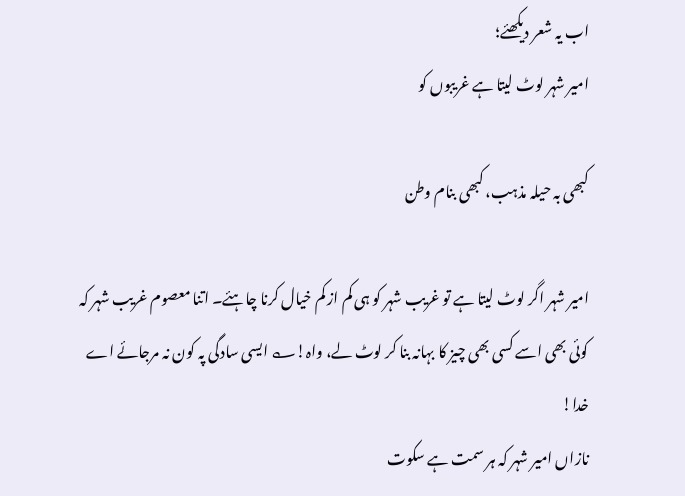اب یہ شعر دیکھئے؛
امیر شہر لوٹ لیتا ہے غریبوں کو

کبھی بہ حیلہ مذہب، کبھی بنام وطن

امیر شہر اگر لوٹ لیتا ہے تو غریب شہر کو ہی کم از کم خیال کرنا چاہئے۔ اتنا معصوم غریب شہر کہ کوئی بھی اسے کسی بھی چیز کا بہانہ بنا کر لوٹ لے، واہ!؎ ایسی سادگی پہ کون نہ مرجائے اے خدا!
نازاں امیر شہر کہ ہر سمت ہے سکوت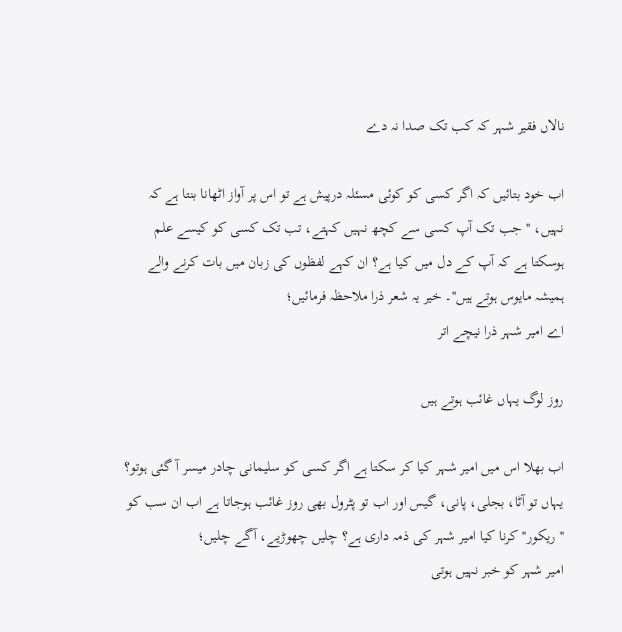نالاں فقیر شہر کہ کب تک صدا نہ دے

اب خود بتائیں کہ اگر کسی کو کوئی مسئلہ درپیش ہے تو اس پر آواز اٹھانا بنتا ہے کہ نہیں، ''جب تک آپ کسی سے کچھ نہیں کہتے، تب تک کسی کو کیسے علم ہوسکتا ہے کہ آپ کے دل میں کیا ہے؟ ان کہے لفظوں کی زبان میں بات کرنے والے ہمیشہ مایوس ہوتے ہیں''۔ خیر یہ شعر ذرا ملاحظہ فرمائیں؛
اے امیر شہر ذرا نیچے اتر

روز لوگ یہاں غائب ہوتے ہیں

اب بھلا اس میں امیر شہر کیا کر سکتا ہے اگر کسی کو سلیمانی چادر میسر آ گئی ہوتو؟ یہاں تو آٹا، بجلی، پانی، گیس اور اب تو پٹرول بھی روز غائب ہوجاتا ہے اب ان سب کو ''ریکور'' کرنا کیا امیر شہر کی ذمہ داری ہے؟ چلیں چھوڑیے، آگے چلیں؛
امیر شہر کو خبر نہیں ہوتی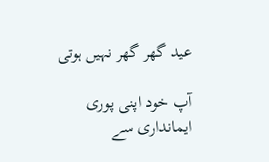عید گھر گھر نہیں ہوتی

آپ خود اپنی پوری ایمانداری سے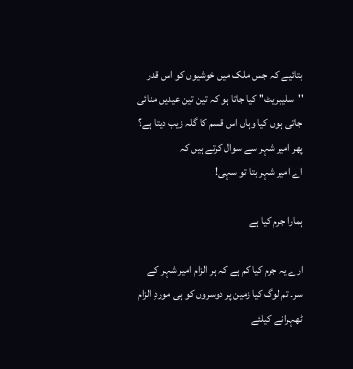بتائیے کہ جس ملک میں خوشیوں کو اس قدر ''سلیبریٹ'' کیا جاتا ہو کہ تین تین عیدیں منائی جاتی ہوں کیا وہاں اس قسم کا گلہ زیب دیتا ہے؟ پھر امیر شہر سے سوال کرتے ہیں کہ
اے امیر شہر بتا تو سہی!

ہمارا جرم کیا ہے

ارے یہ جرم کیا کم ہے کہ ہر الزام امیر شہر کے سر۔ تم لوگ کیا زمین پر دوسروں کو ہی موردِ الزام ٹھہرانے کیلئے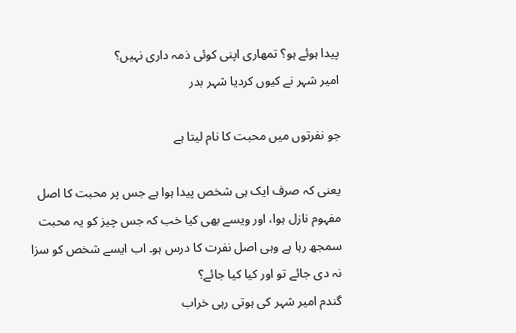پیدا ہوئے ہو؟ تمھاری اپنی کوئی ذمہ داری نہیں؟
امیر شہر نے کیوں کردیا شہر بدر

جو نفرتوں میں محبت کا نام لیتا ہے

یعنی کہ صرف ایک ہی شخص پیدا ہوا ہے جس پر محبت کا اصل مفہوم نازل ہوا، اور ویسے بھی کیا خب کہ جس چیز کو یہ محبت سمجھ رہا ہے وہی اصل نفرت کا درس ہو۔ اب ایسے شخص کو سزا نہ دی جائے تو اور کیا کیا جائے؟
گندم امیر شہر کی ہوتی رہی خراب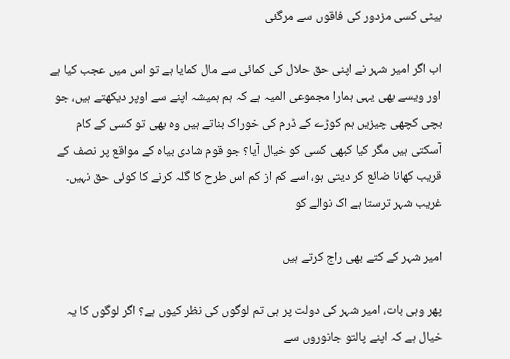بیٹی کسی مزدور کی فاقوں سے مرگئی

اب اگر امیر شہر نے اپنی حق حلال کی کمائی سے مال کمایا ہے تو اس میں عجب کیا ہے اور ویسے بھی یہی ہمارا مجموعی المیہ ہے کہ ہم ہمیشہ اپنے سے اوپر دیکھتے ہیں، جو بچی کچھی چیزیں ہم کوڑے کے ڈرم کی خوراک بناتے ہیں وہ بھی تو کسی کے کام آسکتی ہیں مگر کیا کبھی کسی کو خیال آیا؟ جو قوم شادی بیاہ کے مواقع پر نصف کے قریب کھانا ضائع کر دیتی ہو، اسے کم از کم اس طرح کا گلہ کرنے کا کوئی حق نہیں۔
غریب شہر ترستا ہے اک نوالے کو

امیر شہر کے کتے بھی راج کرتے ہیں

پھر وہی بات، امیر شہر کی دولت پر ہی تم لوگوں کی نظر کیوں ہے؟ اگر لوگوں کا یہ خیال ہے کہ اپنے پالتو جانوروں سے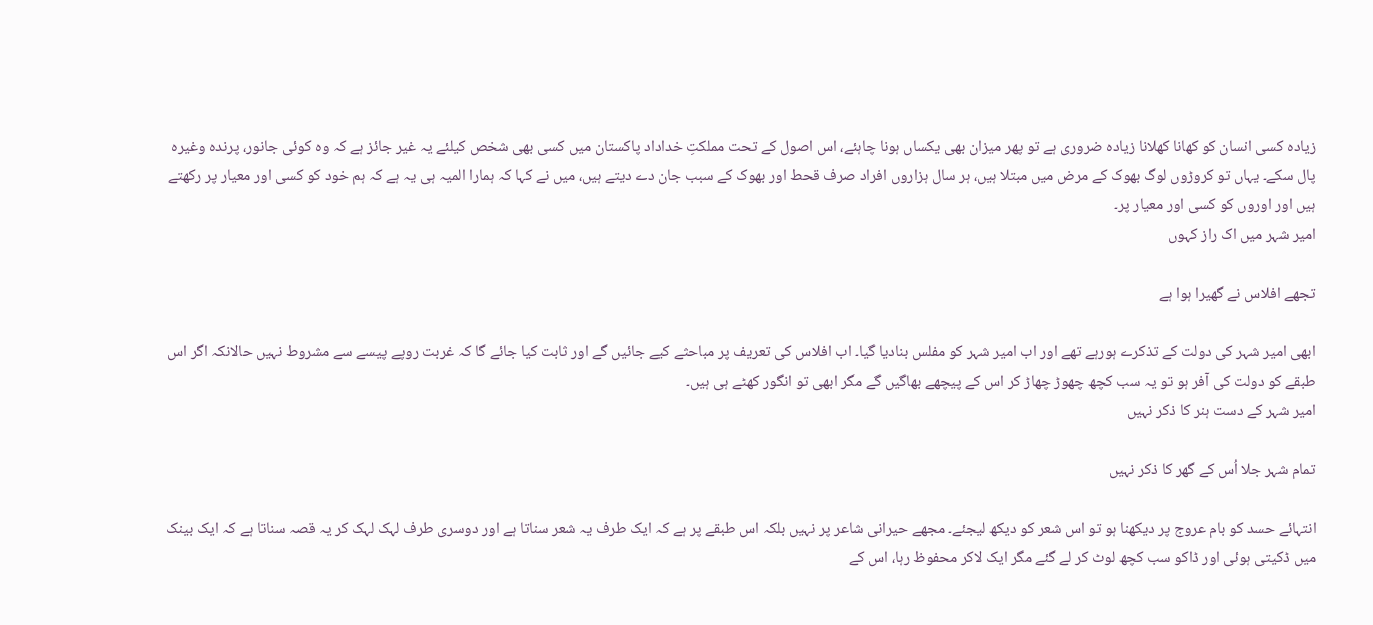زیادہ کسی انسان کو کھانا کھلانا زیادہ ضروری ہے تو پھر میزان بھی یکساں ہونا چاہئے، اس اصول کے تحت مملکتِ خداداد پاکستان میں کسی بھی شخص کیلئے یہ غیر جائز ہے کہ وہ کوئی جانور، پرندہ وغیرہ پال سکے۔ یہاں تو کروڑوں لوگ بھوک کے مرض میں مبتلا ہیں، ہر سال ہزاروں افراد صرف قحط اور بھوک کے سبب جان دے دیتے ہیں، میں نے کہا کہ ہمارا المیہ ہی یہ ہے کہ ہم خود کو کسی اور معیار پر رکھتے ہیں اور اوروں کو کسی اور معیار پر۔
امیر شہر میں اک راز کہوں

تجھے افلاس نے گھیرا ہوا ہے

ابھی امیر شہر کی دولت کے تذکرے ہورہے تھے اور اب امیر شہر کو مفلس بنادیا گیا۔ اب افلاس کی تعریف پر مباحثے کیے جائیں گے اور ثابت کیا جائے گا کہ غربت روپے پیسے سے مشروط نہیں حالانکہ اگر اس طبقے کو دولت کی آفر ہو تو یہ سب کچھ چھوڑ چھاڑ کر اس کے پیچھے بھاگیں گے مگر ابھی تو انگور کھٹے ہی ہیں۔
امیر شہر کے دست ہنر کا ذکر نہیں

تمام شہر جلا اُس کے گھر کا ذکر نہیں

انتہائے حسد کو بام عروج پر دیکھنا ہو تو اس شعر کو دیکھ لیجئے۔ مجھے حیرانی شاعر پر نہیں بلکہ اس طبقے پر ہے کہ ایک طرف یہ شعر سناتا ہے اور دوسری طرف لہک لہک کر یہ قصہ سناتا ہے کہ ایک بینک میں ڈکیتی ہوئی اور ڈاکو سب کچھ لوٹ کر لے گئے مگر ایک لاکر محفوظ رہا، اس کے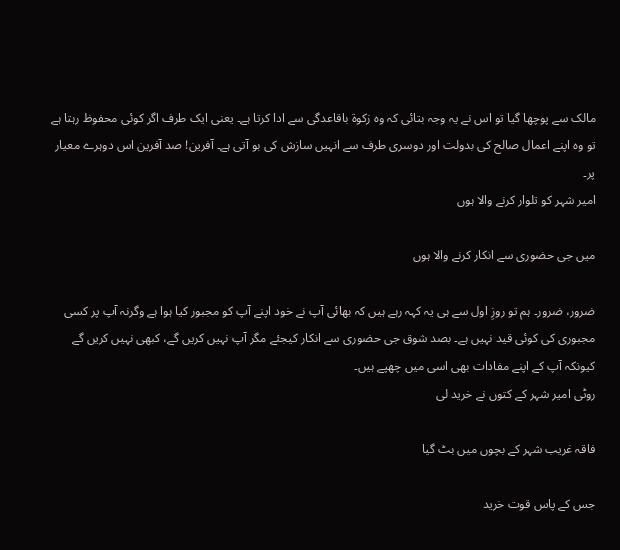مالک سے پوچھا گیا تو اس نے یہ وجہ بتائی کہ وہ زکوۃ باقاعدگی سے ادا کرتا ہے۔ یعنی ایک طرف اگر کوئی محفوظ رہتا ہے تو وہ اپنے اعمال صالح کی بدولت اور دوسری طرف سے انہیں سازش کی بو آتی ہے۔ آفرین! صد آفرین اس دوہرے معیار پر۔
امیر شہر کو تلوار کرنے والا ہوں

میں جی حضوری سے انکار کرنے والا ہوں

ضرور، ضرور۔ ہم تو روزِ اول سے ہی یہ کہہ رہے ہیں کہ بھائی آپ نے خود اپنے آپ کو مجبور کیا ہوا ہے وگرنہ آپ پر کسی مجبوری کی کوئی قید نہیں ہے۔ بصد شوق جی حضوری سے انکار کیجئے مگر آپ نہیں کریں گے، کبھی نہیں کریں گے کیونکہ آپ کے اپنے مفادات بھی اسی میں چھپے ہیں۔
روٹی امیر شہر کے کتوں نے خرید لی

فاقہ غریب شہر کے بچوں میں بٹ گیا

جس کے پاس قوت خرید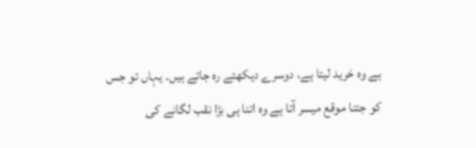ہے وہ خرید لیتا ہے، دوسرے دیکھتے رہ جاتے ہیں۔ یہاں تو جس کو جتنا موقع میسر آتا ہے وہ اتنا ہی بڑا نقب لگانے کی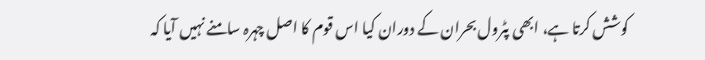کوشش کرتا ہے، ابھی پٹرول بحران کے دوران کیا اس قوم کا اصل چہرہ سامنے نہیں آیا کہ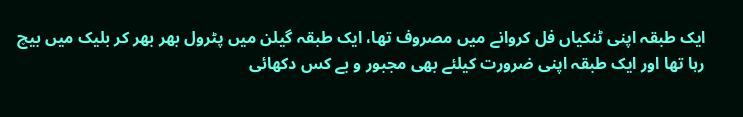ایک طبقہ اپنی ٹنکیاں فل کروانے میں مصروف تھا، ایک طبقہ گیلن میں پٹرول بھر بھر کر بلیک میں بیچ رہا تھا اور ایک طبقہ اپنی ضرورت کیلئے بھی مجبور و بے کس دکھائی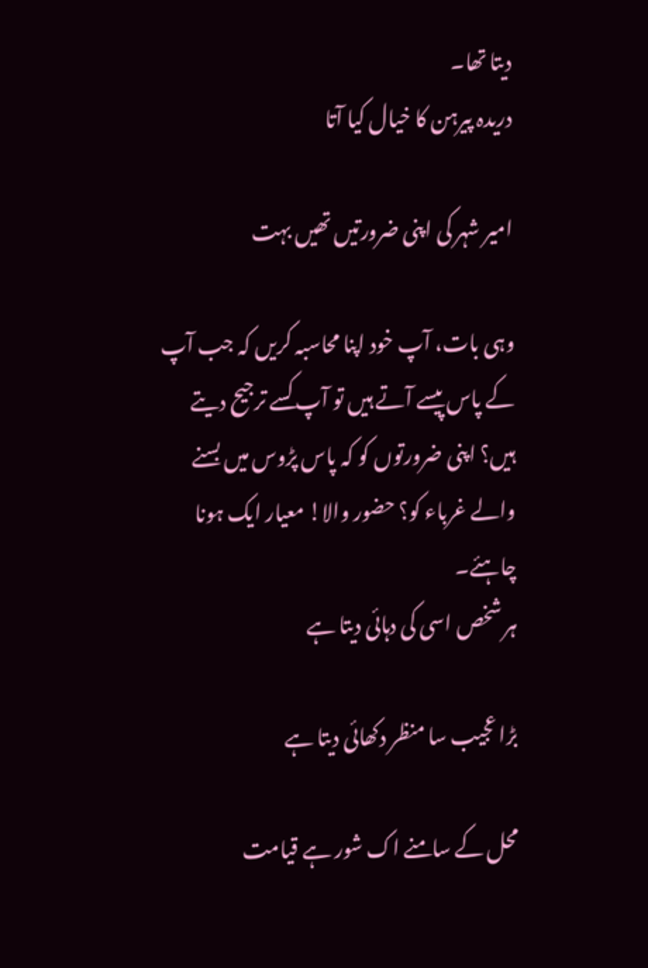دیتا تھا۔
دریدہ پیرہن کا خیال کیا آتا

امیر شہر کی اپنی ضرورتیں تھیں بہت

وہی بات، آپ خود اپنا محاسبہ کریں کہ جب آپ کے پاس پیسے آتے ہیں تو آپ کسے ترجیح دیتے ہیں؟ اپنی ضرورتوں کو کہ پاس پڑوس میں بسنے والے غرباء کو؟ حضور والا! معیار ایک ہونا چاہئے۔
ہر شخص اسی کی دہائی دیتا ہے

بڑا عجیب سا منظر دکھائی دیتا ہے

محل کے سامنے اک شور ہے قیامت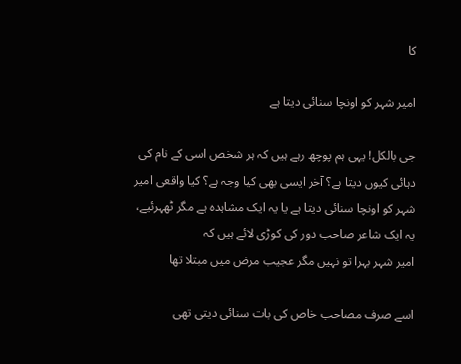کا

امیر شہر کو اونچا سنائی دیتا ہے

جی بالکل! یہی ہم پوچھ رہے ہیں کہ ہر شخص اسی کے نام کی دہائی کیوں دیتا ہے؟ آخر ایسی بھی کیا وجہ ہے؟ کیا واقعی امیر شہر کو اونچا سنائی دیتا ہے یا یہ ایک مشاہدہ ہے مگر ٹھہرئیے، یہ ایک شاعر صاحب دور کی کوڑی لائے ہیں کہ
امیر شہر بہرا تو نہیں مگر عجیب مرض میں مبتلا تھا

اسے صرف مصاحب خاص کی بات سنائی دیتی تھی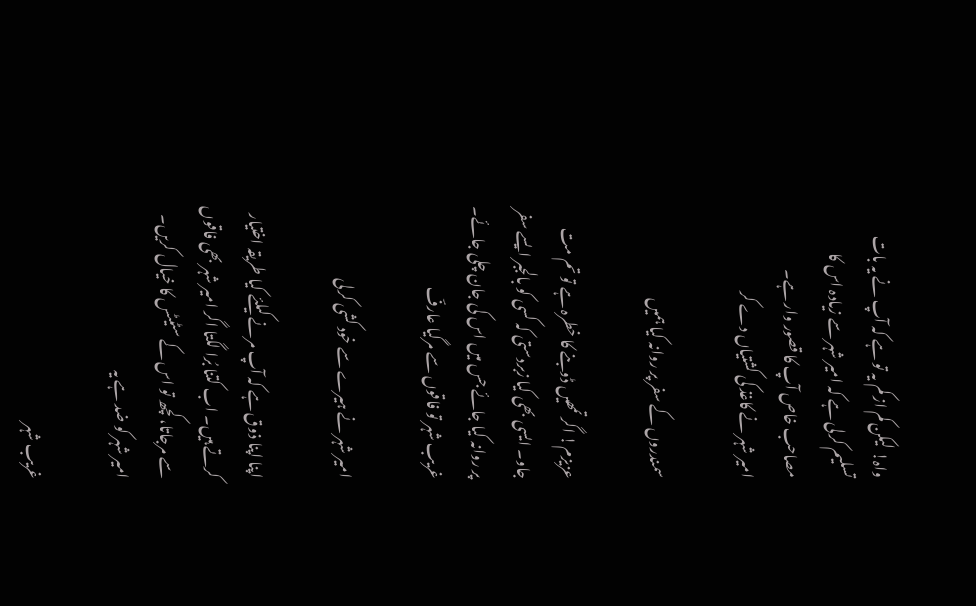واہ! لیکن کم از کم یہ تو ہے کہ آپ نے یہ بات تسلیم کرلی ہے کہ امیر شہر سے زیادہ اس کا مصاحب خاص آپ کا قصور وار ہے۔
امیر شہر نے کاغذ کی کشتیاں دے کر

سمندروں کے سفر پر روانہ کیا ہمیں

عزیزم! اگر تمھیں ڈوبنے کا خطرہ ہے تو تم مت جاو۔ ایسی بھی کیا زبردستی کہ کسی کو بالجبر ایسے سفر پر روانہ کیا جائے جس میں اس کی جان چلی جائے۔
غریب شہر تو فاقوں سے مرگیا عارفؔ

امیر شہر نے ہیرے سے خود کشی کرلی

اپنا اپنا ذوق ہے کہ آپ مرنے کیلئے کیا طریقہ اختیار کرتے ہیں۔ اب کتنا بُرا لگتا اگر امیر شہر بھی فاقوں سے مرجاتا، کچھ تو اس کے سٹیٹس کا خیال کریں۔
امیر شہر کو ضد ہے یہ

غریب شہر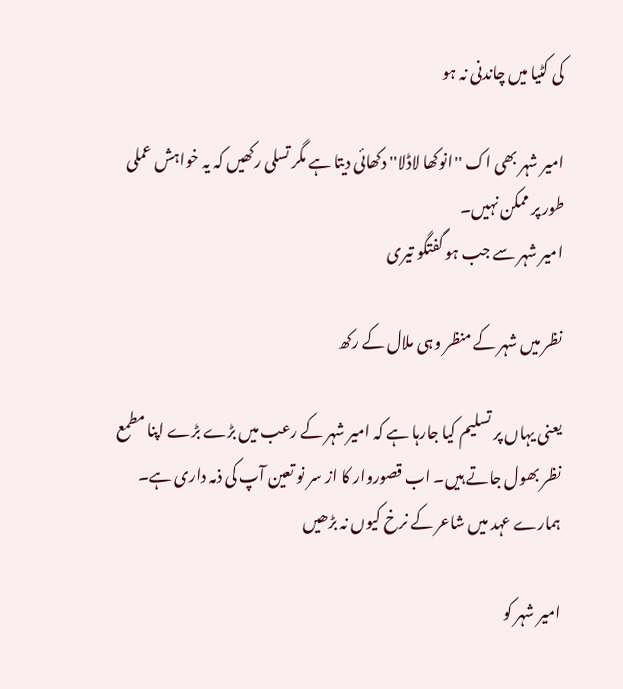کی کٹیا میں چاندنی نہ ہو

امیر شہر بھی اک ''انوکھا لاڈلا'' دکھائی دیتا ہے مگر تسلی رکھیں کہ یہ خواہش عملی طور پر ممکن نہیں۔
امیر شہر سے جب ہو گفتگو تیری

نظر میں شہر کے منظر وہی ملال کے رکھ

یعنی یہاں پر تسلیم کیا جارہا ہے کہ امیر شہر کے رعب میں بڑے بڑے اپنا مطمع نظر بھول جاتے ہیں۔ اب قصوروار کا از سر نو تعین آپ کی ذمہ داری ہے۔
ہمارے عہد میں شاعر کے نرخ کیوں نہ بڑھیں

امیر شہر کو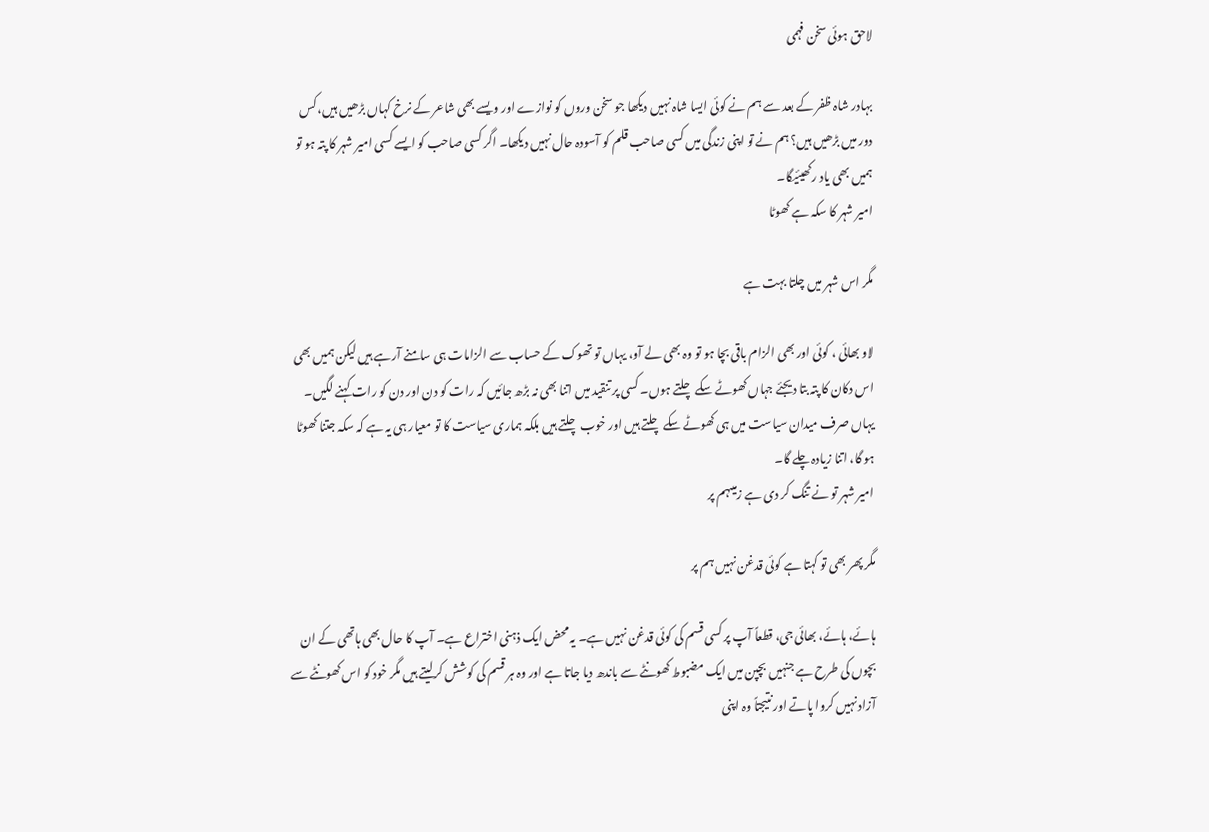لاحق ہوئی سخن فہمی

بہادر شاہ ظفر کے بعد سے ہم نے کوئی ایسا شاہ نہیں دیکھا جو سخن وروں کو نوازے اور ویسے بھی شاعر کے نرخ کہاں بڑھیں ہیں، کس دور میں بڑھیں ہیں؟ ہم نے تو اپنی زندگی میں کسی صاحب قلم کو آسودہ حال نہیں دیکھا۔ اگر کسی صاحب کو ایسے کسی امیر شہر کا پتہ ہو تو ہمیں بھی یاد رکھیئیگا۔
امیر شہر کا سکہ ہے کھوٹا

مگر اس شہر میں چلتا بہت ہے

لاو بھائی ، کوئی اور بھی الزام باقی بچا ہو تو وہ بھی لے آو، یہاں تو تھوک کے حساب سے الزامات ہی سامنے آرہے ہیں لیکن ہمیں بھی اس دکان کا پتہ بتا دیجئے جہاں کھوٹے سکے چلتے ہوں۔ کسی پر تنقید میں اتنا بھی نہ بڑھ جائیں کہ رات کو دن اور دن کو رات کہنے لگیں۔ یہاں صرف میدان سیاست میں ہی کھوٹے سکے چلتے ہیں اور خوب چلتے ہیں بلکہ ہماری سیاست کا تو معیار ہی یہ ہے کہ سکہ جتنا کھوٹا ہو گا، اتنا زیادہ چلے گا۔
امیر شہر تو نے تنگ کر دی ہے زمیںہم پر

مگر پھر بھی تو کہتا ہے کوئی قدغن نہیں ہم پر

ہائے، ہائے، بھائی جی، قطعاً آپ پر کسی قسم کی کوئی قدغن نہیں ہے۔ یہ محض ایک ذہنی اختراع ہے۔ آپ کا حال بھی ہاتھی کے ان بچوں کی طرح ہے جنہیں بچپن میں ایک مضبوط کھونٹے سے باندھ دیا جاتا ہے اور وہ ہر قسم کی کوشش کرلیتے ہیں مگر خود کو اس کھونٹے سے آزاد نہیں کروا پاتے اور نتیجتاً وہ اپنی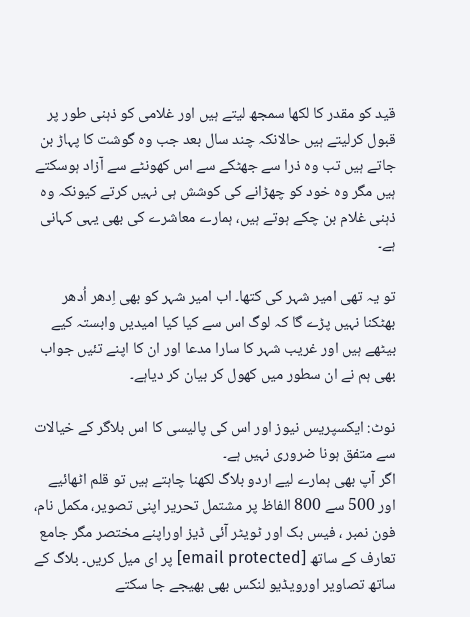قید کو مقدر کا لکھا سمجھ لیتے ہیں اور غلامی کو ذہنی طور پر قبول کرلیتے ہیں حالانکہ چند سال بعد جب وہ گوشت کا پہاڑ بن جاتے ہیں تب وہ ذرا سے جھٹکے سے اس کھونٹے سے آزاد ہوسکتے ہیں مگر وہ خود کو چھڑانے کی کوشش ہی نہیں کرتے کیونکہ وہ ذہنی غلام بن چکے ہوتے ہیں، ہمارے معاشرے کی بھی یہی کہانی ہے۔

تو یہ تھی امیر شہر کی کتھا۔ اب امیر شہر کو بھی اِدھر اُدھر بھٹکنا نہیں پڑے گا کہ لوگ اس سے کیا کیا امیدیں وابستہ کیے بیٹھے ہیں اور غریب شہر کا سارا مدعا اور ان کا اپنے تئیں جواب بھی ہم نے ان سطور میں کھول کر بیان کر دیاہے۔

نوٹ: ایکسپریس نیوز اور اس کی پالیسی کا اس بلاگر کے خیالات سے متفق ہونا ضروری نہیں ہے۔
اگر آپ بھی ہمارے لیے اردو بلاگ لکھنا چاہتے ہیں تو قلم اٹھائیے اور 500 سے 800 الفاظ پر مشتمل تحریر اپنی تصویر، مکمل نام، فون نمبر ، فیس بک اور ٹویٹر آئی ڈیز اوراپنے مختصر مگر جامع تعارف کے ساتھ [email protected] پر ای میل کریں۔ بلاگ کے ساتھ تصاویر اورویڈیو لنکس بھی بھیجے جا سکتے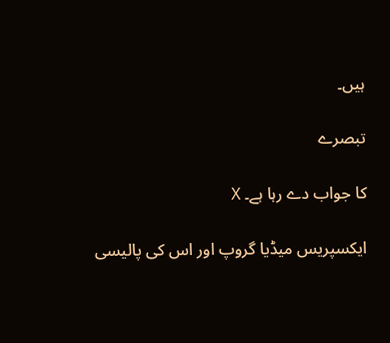ہیں۔

تبصرے

کا جواب دے رہا ہے۔ X

ایکسپریس میڈیا گروپ اور اس کی پالیسی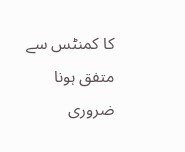کا کمنٹس سے متفق ہونا ضروری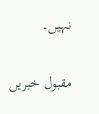نہیں۔

مقبول خبریں